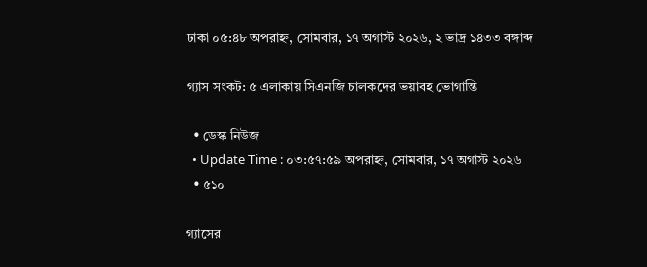ঢাকা ০৫:৪৮ অপরাহ্ন, সোমবার, ১৭ অগাস্ট ২০২৬, ২ ভাদ্র ১৪৩৩ বঙ্গাব্দ

গ্যাস সংকট: ৫ এলাকায় সিএনজি চালকদের ভয়াবহ ভোগান্তি

  • ডেস্ক নিউজ
  • Update Time : ০৩:৫৭:৫৯ অপরাহ্ন, সোমবার, ১৭ অগাস্ট ২০২৬
  • ৫১০

গ্যাসের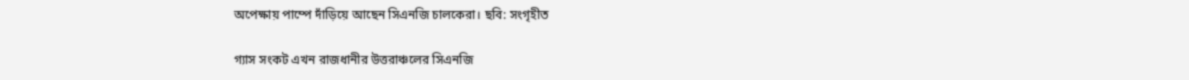অপেক্ষায় পাম্পে দাঁড়িয়ে আছেন সিএনজি চালকেরা। ছবি: সংগৃহীত

গ্যাস সংকট এখন রাজধানীর উত্তরাঞ্চলের সিএনজি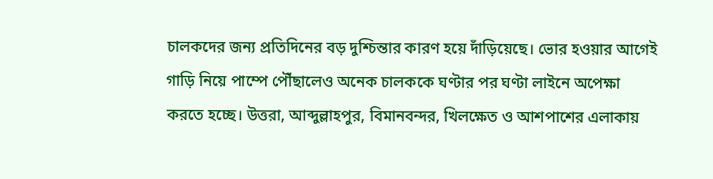চালকদের জন্য প্রতিদিনের বড় দুশ্চিন্তার কারণ হয়ে দাঁড়িয়েছে। ভোর হওয়ার আগেই গাড়ি নিয়ে পাম্পে পৌঁছালেও অনেক চালককে ঘণ্টার পর ঘণ্টা লাইনে অপেক্ষা করতে হচ্ছে। উত্তরা, আব্দুল্লাহপুর, বিমানবন্দর, খিলক্ষেত ও আশপাশের এলাকায়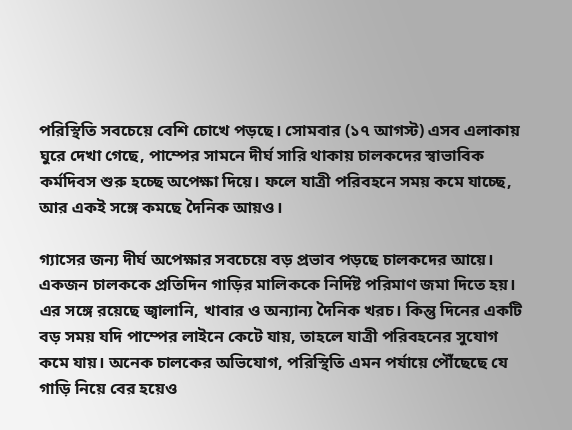পরিস্থিতি সবচেয়ে বেশি চোখে পড়ছে। সোমবার (১৭ আগস্ট) এসব এলাকায় ঘুরে দেখা গেছে, পাম্পের সামনে দীর্ঘ সারি থাকায় চালকদের স্বাভাবিক কর্মদিবস শুরু হচ্ছে অপেক্ষা দিয়ে। ফলে যাত্রী পরিবহনে সময় কমে যাচ্ছে, আর একই সঙ্গে কমছে দৈনিক আয়ও।

গ্যাসের জন্য দীর্ঘ অপেক্ষার সবচেয়ে বড় প্রভাব পড়ছে চালকদের আয়ে। একজন চালককে প্রতিদিন গাড়ির মালিককে নির্দিষ্ট পরিমাণ জমা দিতে হয়। এর সঙ্গে রয়েছে জ্বালানি, খাবার ও অন্যান্য দৈনিক খরচ। কিন্তু দিনের একটি বড় সময় যদি পাম্পের লাইনে কেটে যায়, তাহলে যাত্রী পরিবহনের সুযোগ কমে যায়। অনেক চালকের অভিযোগ, পরিস্থিতি এমন পর্যায়ে পৌঁছেছে যে গাড়ি নিয়ে বের হয়েও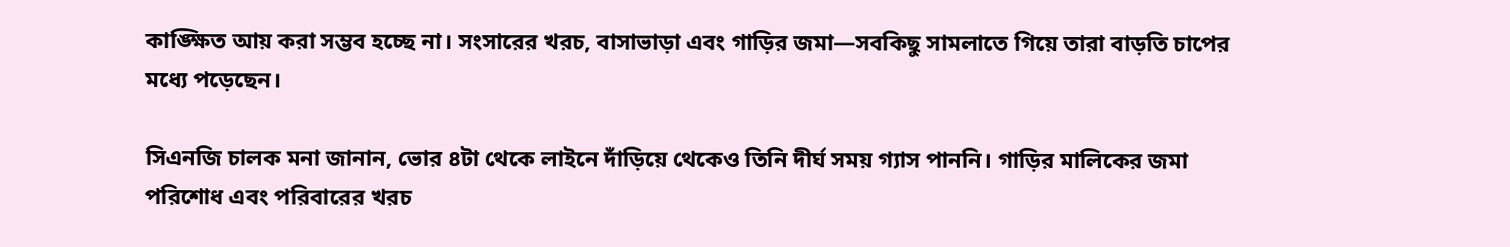কাঙ্ক্ষিত আয় করা সম্ভব হচ্ছে না। সংসারের খরচ, বাসাভাড়া এবং গাড়ির জমা—সবকিছু সামলাতে গিয়ে তারা বাড়তি চাপের মধ্যে পড়েছেন।

সিএনজি চালক মনা জানান, ভোর ৪টা থেকে লাইনে দাঁড়িয়ে থেকেও তিনি দীর্ঘ সময় গ্যাস পাননি। গাড়ির মালিকের জমা পরিশোধ এবং পরিবারের খরচ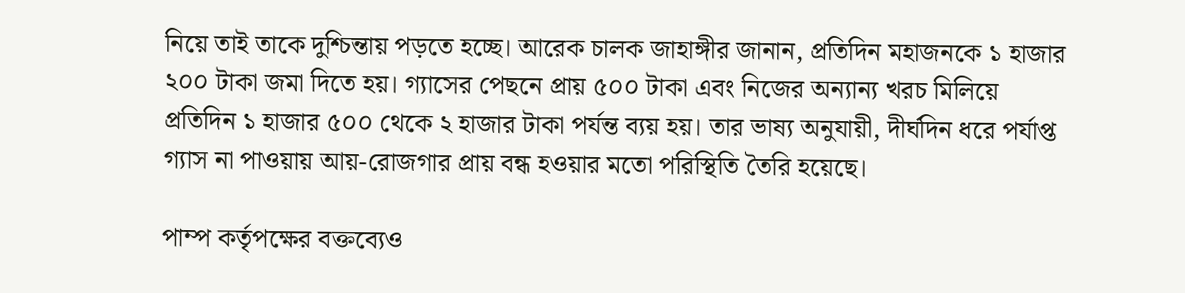নিয়ে তাই তাকে দুশ্চিন্তায় পড়তে হচ্ছে। আরেক চালক জাহাঙ্গীর জানান, প্রতিদিন মহাজনকে ১ হাজার ২০০ টাকা জমা দিতে হয়। গ্যাসের পেছনে প্রায় ৫০০ টাকা এবং নিজের অন্যান্য খরচ মিলিয়ে প্রতিদিন ১ হাজার ৫০০ থেকে ২ হাজার টাকা পর্যন্ত ব্যয় হয়। তার ভাষ্য অনুযায়ী, দীর্ঘদিন ধরে পর্যাপ্ত গ্যাস না পাওয়ায় আয়-রোজগার প্রায় বন্ধ হওয়ার মতো পরিস্থিতি তৈরি হয়েছে।

পাম্প কর্তৃপক্ষের বক্তব্যেও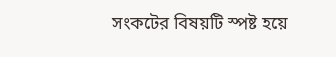সংকটের বিষয়টি স্পষ্ট হয়ে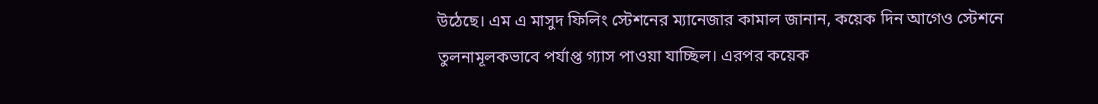উঠেছে। এম এ মাসুদ ফিলিং স্টেশনের ম্যানেজার কামাল জানান, কয়েক দিন আগেও স্টেশনে তুলনামূলকভাবে পর্যাপ্ত গ্যাস পাওয়া যাচ্ছিল। এরপর কয়েক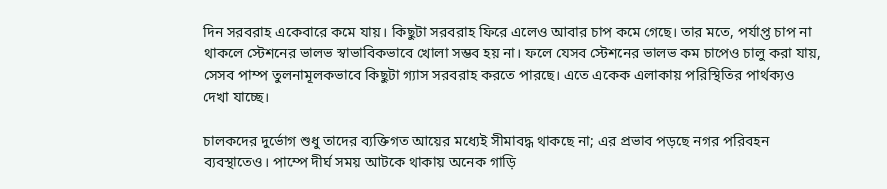দিন সরবরাহ একেবারে কমে যায়। কিছুটা সরবরাহ ফিরে এলেও আবার চাপ কমে গেছে। তার মতে, পর্যাপ্ত চাপ না থাকলে স্টেশনের ভালভ স্বাভাবিকভাবে খোলা সম্ভব হয় না। ফলে যেসব স্টেশনের ভালভ কম চাপেও চালু করা যায়, সেসব পাম্প তুলনামূলকভাবে কিছুটা গ্যাস সরবরাহ করতে পারছে। এতে একেক এলাকায় পরিস্থিতির পার্থক্যও দেখা যাচ্ছে।

চালকদের দুর্ভোগ শুধু তাদের ব্যক্তিগত আয়ের মধ্যেই সীমাবদ্ধ থাকছে না; এর প্রভাব পড়ছে নগর পরিবহন ব্যবস্থাতেও। পাম্পে দীর্ঘ সময় আটকে থাকায় অনেক গাড়ি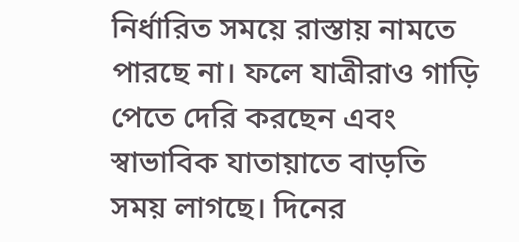নির্ধারিত সময়ে রাস্তায় নামতে পারছে না। ফলে যাত্রীরাও গাড়ি পেতে দেরি করছেন এবং স্বাভাবিক যাতায়াতে বাড়তি সময় লাগছে। দিনের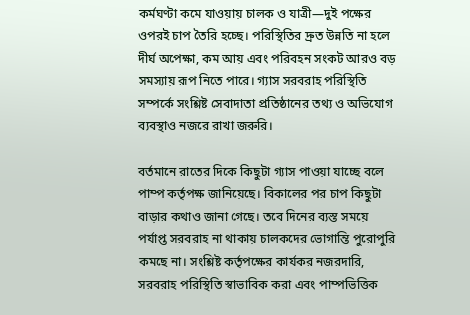কর্মঘণ্টা কমে যাওয়ায় চালক ও যাত্রী—দুই পক্ষের ওপরই চাপ তৈরি হচ্ছে। পরিস্থিতির দ্রুত উন্নতি না হলে দীর্ঘ অপেক্ষা, কম আয় এবং পরিবহন সংকট আরও বড় সমস্যায় রূপ নিতে পারে। গ্যাস সরবরাহ পরিস্থিতি সম্পর্কে সংশ্লিষ্ট সেবাদাতা প্রতিষ্ঠানের তথ্য ও অভিযোগ ব্যবস্থাও নজরে রাখা জরুরি।

বর্তমানে রাতের দিকে কিছুটা গ্যাস পাওয়া যাচ্ছে বলে পাম্প কর্তৃপক্ষ জানিয়েছে। বিকালের পর চাপ কিছুটা বাড়ার কথাও জানা গেছে। তবে দিনের ব্যস্ত সময়ে পর্যাপ্ত সরবরাহ না থাকায় চালকদের ভোগান্তি পুরোপুরি কমছে না। সংশ্লিষ্ট কর্তৃপক্ষের কার্যকর নজরদারি, সরবরাহ পরিস্থিতি স্বাভাবিক করা এবং পাম্পভিত্তিক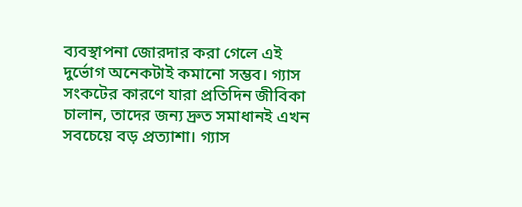ব্যবস্থাপনা জোরদার করা গেলে এই দুর্ভোগ অনেকটাই কমানো সম্ভব। গ্যাস সংকটের কারণে যারা প্রতিদিন জীবিকা চালান, তাদের জন্য দ্রুত সমাধানই এখন সবচেয়ে বড় প্রত্যাশা। গ্যাস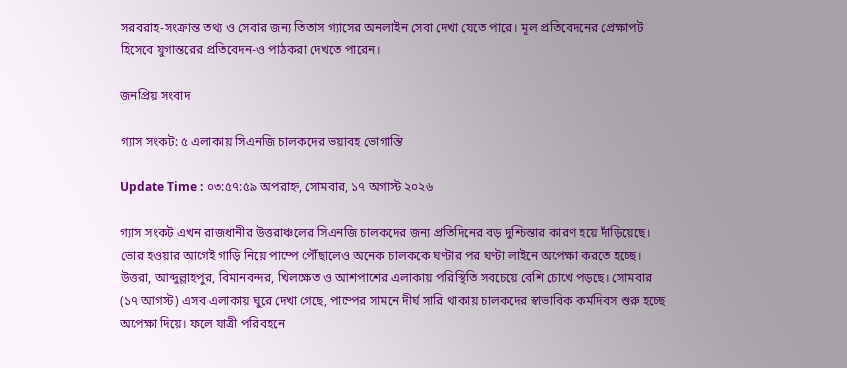সরবরাহ-সংক্রান্ত তথ্য ও সেবার জন্য তিতাস গ্যাসের অনলাইন সেবা দেখা যেতে পারে। মূল প্রতিবেদনের প্রেক্ষাপট হিসেবে যুগান্তরের প্রতিবেদন-ও পাঠকরা দেখতে পারেন।

জনপ্রিয় সংবাদ

গ্যাস সংকট: ৫ এলাকায় সিএনজি চালকদের ভয়াবহ ভোগান্তি

Update Time : ০৩:৫৭:৫৯ অপরাহ্ন, সোমবার, ১৭ অগাস্ট ২০২৬

গ্যাস সংকট এখন রাজধানীর উত্তরাঞ্চলের সিএনজি চালকদের জন্য প্রতিদিনের বড় দুশ্চিন্তার কারণ হয়ে দাঁড়িয়েছে। ভোর হওয়ার আগেই গাড়ি নিয়ে পাম্পে পৌঁছালেও অনেক চালককে ঘণ্টার পর ঘণ্টা লাইনে অপেক্ষা করতে হচ্ছে। উত্তরা, আব্দুল্লাহপুর, বিমানবন্দর, খিলক্ষেত ও আশপাশের এলাকায় পরিস্থিতি সবচেয়ে বেশি চোখে পড়ছে। সোমবার (১৭ আগস্ট) এসব এলাকায় ঘুরে দেখা গেছে, পাম্পের সামনে দীর্ঘ সারি থাকায় চালকদের স্বাভাবিক কর্মদিবস শুরু হচ্ছে অপেক্ষা দিয়ে। ফলে যাত্রী পরিবহনে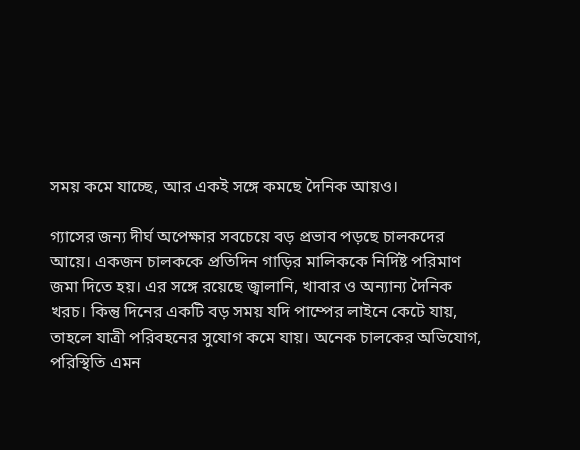সময় কমে যাচ্ছে, আর একই সঙ্গে কমছে দৈনিক আয়ও।

গ্যাসের জন্য দীর্ঘ অপেক্ষার সবচেয়ে বড় প্রভাব পড়ছে চালকদের আয়ে। একজন চালককে প্রতিদিন গাড়ির মালিককে নির্দিষ্ট পরিমাণ জমা দিতে হয়। এর সঙ্গে রয়েছে জ্বালানি, খাবার ও অন্যান্য দৈনিক খরচ। কিন্তু দিনের একটি বড় সময় যদি পাম্পের লাইনে কেটে যায়, তাহলে যাত্রী পরিবহনের সুযোগ কমে যায়। অনেক চালকের অভিযোগ, পরিস্থিতি এমন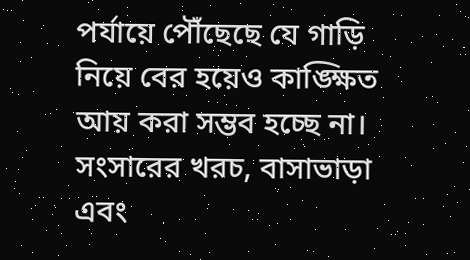পর্যায়ে পৌঁছেছে যে গাড়ি নিয়ে বের হয়েও কাঙ্ক্ষিত আয় করা সম্ভব হচ্ছে না। সংসারের খরচ, বাসাভাড়া এবং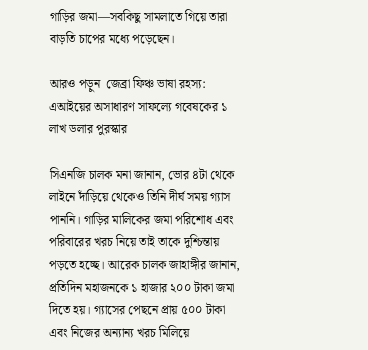গাড়ির জমা—সবকিছু সামলাতে গিয়ে তারা বাড়তি চাপের মধ্যে পড়েছেন।

আরও পড়ুন  জেব্রা ফিঞ্চ ভাষা রহস্য: এআইয়ের অসাধারণ সাফল্যে গবেষকের ১ লাখ ডলার পুরস্কার

সিএনজি চালক মনা জানান, ভোর ৪টা থেকে লাইনে দাঁড়িয়ে থেকেও তিনি দীর্ঘ সময় গ্যাস পাননি। গাড়ির মালিকের জমা পরিশোধ এবং পরিবারের খরচ নিয়ে তাই তাকে দুশ্চিন্তায় পড়তে হচ্ছে। আরেক চালক জাহাঙ্গীর জানান, প্রতিদিন মহাজনকে ১ হাজার ২০০ টাকা জমা দিতে হয়। গ্যাসের পেছনে প্রায় ৫০০ টাকা এবং নিজের অন্যান্য খরচ মিলিয়ে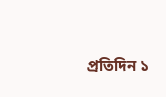প্রতিদিন ১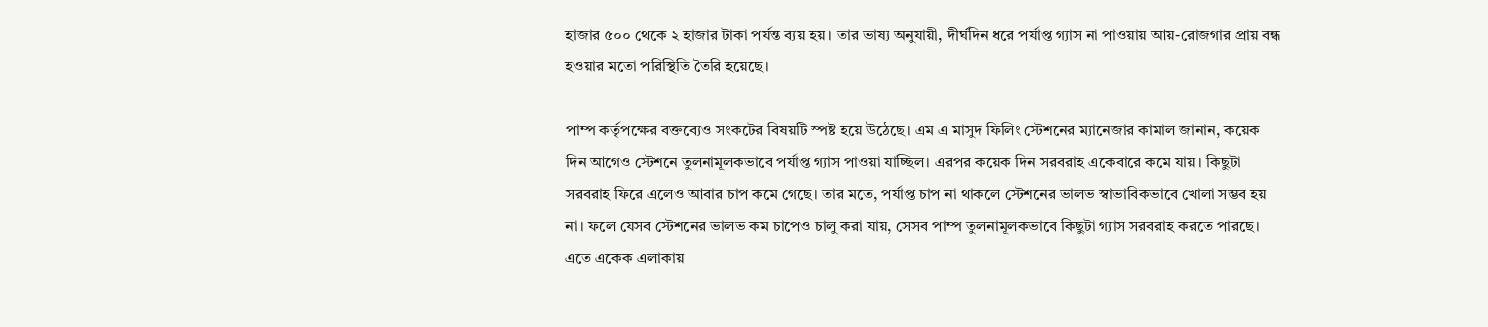হাজার ৫০০ থেকে ২ হাজার টাকা পর্যন্ত ব্যয় হয়। তার ভাষ্য অনুযায়ী, দীর্ঘদিন ধরে পর্যাপ্ত গ্যাস না পাওয়ায় আয়-রোজগার প্রায় বন্ধ হওয়ার মতো পরিস্থিতি তৈরি হয়েছে।

পাম্প কর্তৃপক্ষের বক্তব্যেও সংকটের বিষয়টি স্পষ্ট হয়ে উঠেছে। এম এ মাসুদ ফিলিং স্টেশনের ম্যানেজার কামাল জানান, কয়েক দিন আগেও স্টেশনে তুলনামূলকভাবে পর্যাপ্ত গ্যাস পাওয়া যাচ্ছিল। এরপর কয়েক দিন সরবরাহ একেবারে কমে যায়। কিছুটা সরবরাহ ফিরে এলেও আবার চাপ কমে গেছে। তার মতে, পর্যাপ্ত চাপ না থাকলে স্টেশনের ভালভ স্বাভাবিকভাবে খোলা সম্ভব হয় না। ফলে যেসব স্টেশনের ভালভ কম চাপেও চালু করা যায়, সেসব পাম্প তুলনামূলকভাবে কিছুটা গ্যাস সরবরাহ করতে পারছে। এতে একেক এলাকায়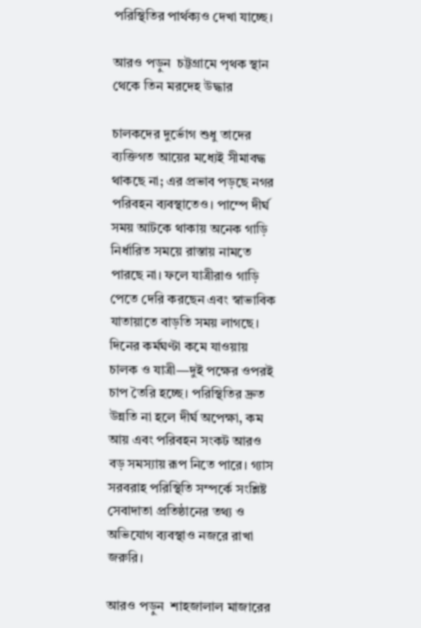পরিস্থিতির পার্থক্যও দেখা যাচ্ছে।

আরও পড়ুন  চট্টগ্রামে পৃথক স্থান থেকে তিন মরদেহ উদ্ধার

চালকদের দুর্ভোগ শুধু তাদের ব্যক্তিগত আয়ের মধ্যেই সীমাবদ্ধ থাকছে না; এর প্রভাব পড়ছে নগর পরিবহন ব্যবস্থাতেও। পাম্পে দীর্ঘ সময় আটকে থাকায় অনেক গাড়ি নির্ধারিত সময়ে রাস্তায় নামতে পারছে না। ফলে যাত্রীরাও গাড়ি পেতে দেরি করছেন এবং স্বাভাবিক যাতায়াতে বাড়তি সময় লাগছে। দিনের কর্মঘণ্টা কমে যাওয়ায় চালক ও যাত্রী—দুই পক্ষের ওপরই চাপ তৈরি হচ্ছে। পরিস্থিতির দ্রুত উন্নতি না হলে দীর্ঘ অপেক্ষা, কম আয় এবং পরিবহন সংকট আরও বড় সমস্যায় রূপ নিতে পারে। গ্যাস সরবরাহ পরিস্থিতি সম্পর্কে সংশ্লিষ্ট সেবাদাতা প্রতিষ্ঠানের তথ্য ও অভিযোগ ব্যবস্থাও নজরে রাখা জরুরি।

আরও পড়ুন  শাহজালাল মাজারের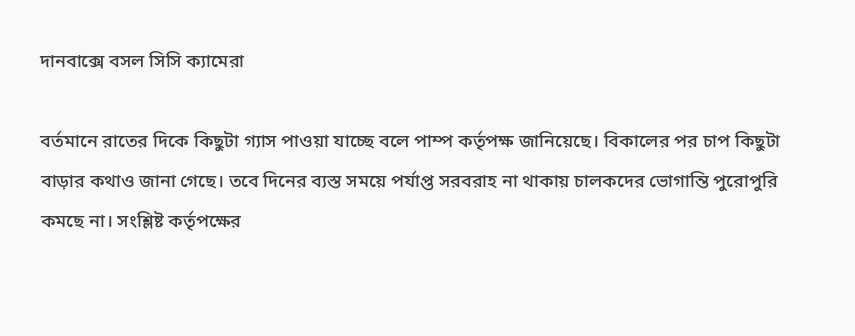দানবাক্সে বসল সিসি ক্যামেরা

বর্তমানে রাতের দিকে কিছুটা গ্যাস পাওয়া যাচ্ছে বলে পাম্প কর্তৃপক্ষ জানিয়েছে। বিকালের পর চাপ কিছুটা বাড়ার কথাও জানা গেছে। তবে দিনের ব্যস্ত সময়ে পর্যাপ্ত সরবরাহ না থাকায় চালকদের ভোগান্তি পুরোপুরি কমছে না। সংশ্লিষ্ট কর্তৃপক্ষের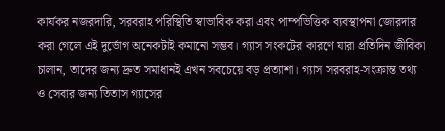কার্যকর নজরদারি, সরবরাহ পরিস্থিতি স্বাভাবিক করা এবং পাম্পভিত্তিক ব্যবস্থাপনা জোরদার করা গেলে এই দুর্ভোগ অনেকটাই কমানো সম্ভব। গ্যাস সংকটের কারণে যারা প্রতিদিন জীবিকা চালান, তাদের জন্য দ্রুত সমাধানই এখন সবচেয়ে বড় প্রত্যাশা। গ্যাস সরবরাহ-সংক্রান্ত তথ্য ও সেবার জন্য তিতাস গ্যাসের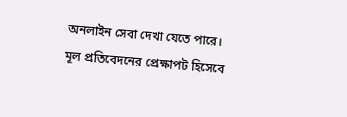অনলাইন সেবা দেখা যেতে পারে। মূল প্রতিবেদনের প্রেক্ষাপট হিসেবে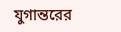যুগান্তরের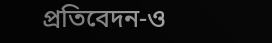প্রতিবেদন-ও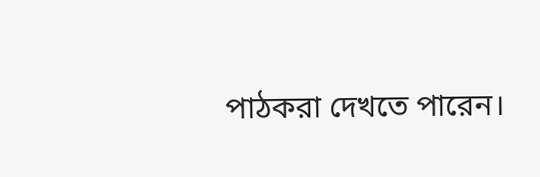পাঠকরা দেখতে পারেন।